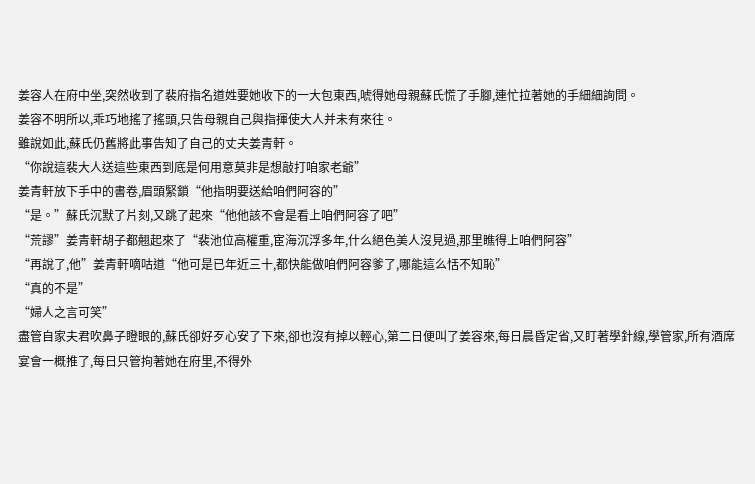姜容人在府中坐,突然收到了裴府指名道姓要她收下的一大包東西,唬得她母親蘇氏慌了手腳,連忙拉著她的手細細詢問。
姜容不明所以,乖巧地搖了搖頭,只告母親自己與指揮使大人并未有來往。
雖說如此,蘇氏仍舊將此事告知了自己的丈夫姜青軒。
“你說這裴大人送這些東西到底是何用意莫非是想敲打咱家老爺”
姜青軒放下手中的書卷,眉頭緊鎖“他指明要送給咱們阿容的”
“是。”蘇氏沉默了片刻,又跳了起來“他他該不會是看上咱們阿容了吧”
“荒謬”姜青軒胡子都翹起來了“裴池位高權重,宦海沉浮多年,什么絕色美人沒見過,那里瞧得上咱們阿容”
“再說了,他”姜青軒嘀咕道“他可是已年近三十,都快能做咱們阿容爹了,哪能這么恬不知恥”
“真的不是”
“婦人之言可笑”
盡管自家夫君吹鼻子瞪眼的,蘇氏卻好歹心安了下來,卻也沒有掉以輕心,第二日便叫了姜容來,每日晨昏定省,又盯著學針線,學管家,所有酒席宴會一概推了,每日只管拘著她在府里,不得外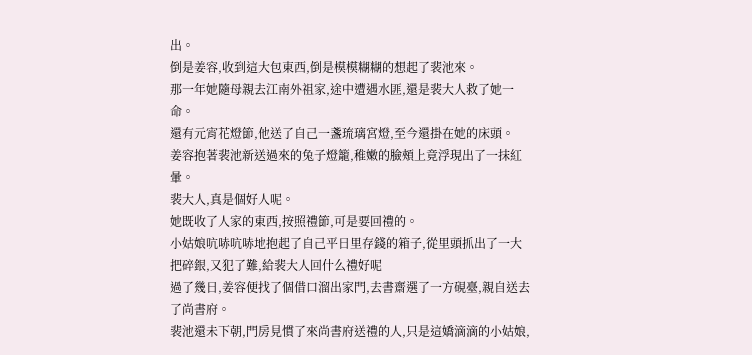出。
倒是姜容,收到這大包東西,倒是模模糊糊的想起了裴池來。
那一年她隨母親去江南外祖家,途中遭遇水匪,還是裴大人救了她一命。
還有元宵花燈節,他送了自己一盞琉璃宮燈,至今還掛在她的床頭。
姜容抱著裴池新送過來的兔子燈籠,稚嫩的臉頰上竟浮現出了一抹紅暈。
裴大人,真是個好人呢。
她既收了人家的東西,按照禮節,可是要回禮的。
小姑娘吭哧吭哧地抱起了自己平日里存錢的箱子,從里頭抓出了一大把碎銀,又犯了難,給裴大人回什么禮好呢
過了幾日,姜容便找了個借口溜出家門,去書齋選了一方硯臺,親自送去了尚書府。
裴池還未下朝,門房見慣了來尚書府送禮的人,只是這嬌滴滴的小姑娘,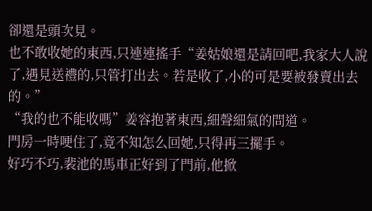卻還是頭次見。
也不敢收她的東西,只連連搖手“姜姑娘還是請回吧,我家大人說了,遇見送禮的,只管打出去。若是收了,小的可是要被發賣出去的。”
“我的也不能收嗎”姜容抱著東西,細聲細氣的問道。
門房一時哽住了,竟不知怎么回她,只得再三擺手。
好巧不巧,裴池的馬車正好到了門前,他掀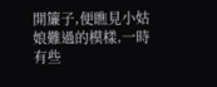開簾子,便瞧見小姑娘難過的模樣,一時有些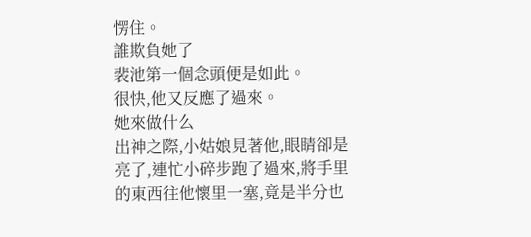愣住。
誰欺負她了
裴池第一個念頭便是如此。
很快,他又反應了過來。
她來做什么
出神之際,小姑娘見著他,眼睛卻是亮了,連忙小碎步跑了過來,將手里的東西往他懷里一塞,竟是半分也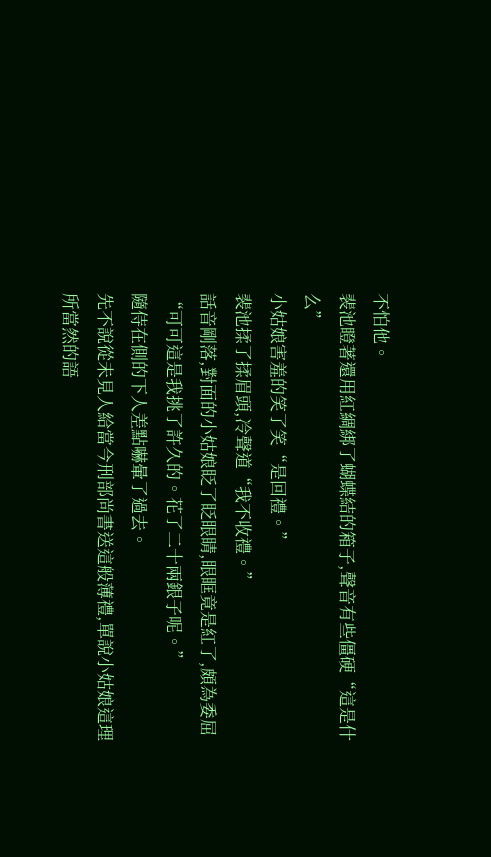不怕他。
裴池瞪著還用紅綢綁了蝴蝶結的箱子,聲音有些僵硬“這是什么”
小姑娘害羞的笑了笑“是回禮。”
裴池揉了揉眉頭,冷聲道“我不收禮。”
話音剛落,對面的小姑娘眨了眨眼睛,眼眶竟是紅了,頗為委屈“可可這是我挑了許久的。花了二十兩銀子呢。”
隨侍在側的下人差點嚇暈了過去。
先不說從未見人給當今刑部尚書送這般薄禮,單說小姑娘這理所當然的語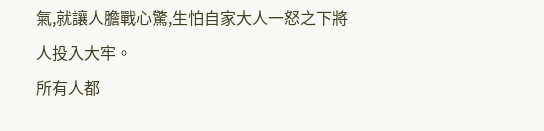氣,就讓人膽戰心驚,生怕自家大人一怒之下將人投入大牢。
所有人都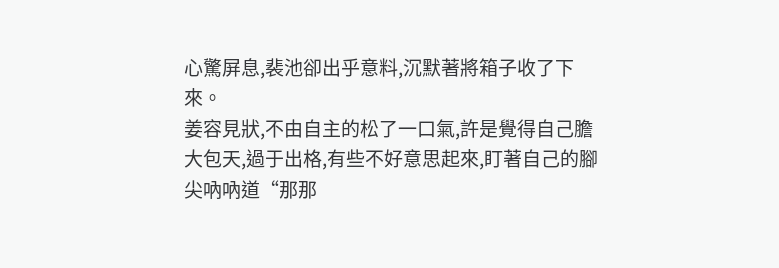心驚屏息,裴池卻出乎意料,沉默著將箱子收了下來。
姜容見狀,不由自主的松了一口氣,許是覺得自己膽大包天,過于出格,有些不好意思起來,盯著自己的腳尖吶吶道“那那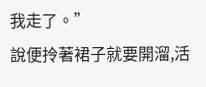我走了。”
說便拎著裙子就要開溜,活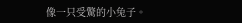像一只受驚的小兔子。